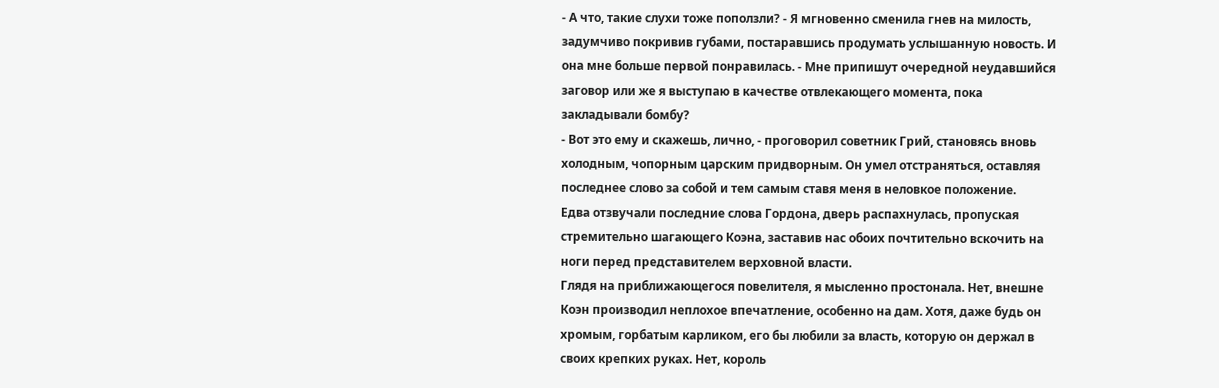- А что, такие слухи тоже поползли? - Я мгновенно сменила гнев на милость, задумчиво покривив губами, постаравшись продумать услышанную новость. И она мне больше первой понравилась. - Мне припишут очередной неудавшийся заговор или же я выступаю в качестве отвлекающего момента, пока закладывали бомбу?
- Вот это ему и скажешь, лично, - проговорил советник Грий, становясь вновь холодным, чопорным царским придворным. Он умел отстраняться, оставляя последнее слово за собой и тем самым ставя меня в неловкое положение.
Едва отзвучали последние слова Гордона, дверь распахнулась, пропуская стремительно шагающего Коэна, заставив нас обоих почтительно вскочить на ноги перед представителем верховной власти.
Глядя на приближающегося повелителя, я мысленно простонала. Нет, внешне Коэн производил неплохое впечатление, особенно на дам. Хотя, даже будь он хромым, горбатым карликом, его бы любили за власть, которую он держал в своих крепких руках. Нет, король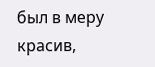был в меру красив,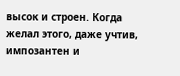высок и строен. Когда желал этого, даже учтив, импозантен и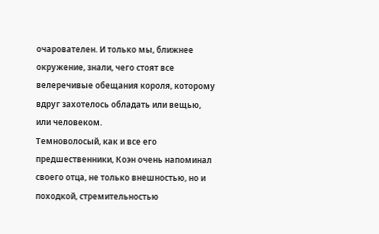очарователен. И только мы, ближнее окружение, знали, чего стоят все велеречивые обещания короля, которому вдруг захотелось обладать или вещью, или человеком.
Темноволосый, как и все его предшественники, Коэн очень напоминал своего отца, не только внешностью, но и походкой, стремительностью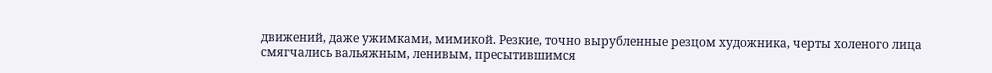движений, даже ужимками, мимикой. Резкие, точно вырубленные резцом художника, черты холеного лица смягчались вальяжным, ленивым, пресытившимся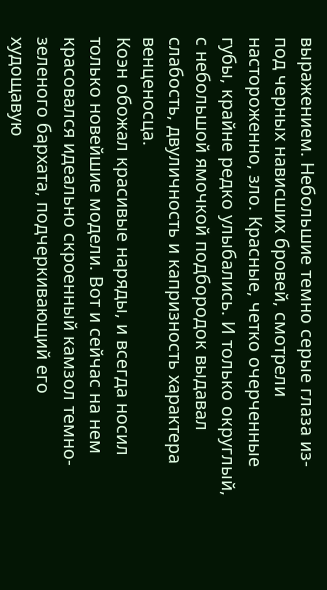выражением. Небольшие темно серые глаза из-под черных нависших бровей, смотрели настороженно, зло. Красные, четко очерченные губы, крайне редко улыбались. И только округлый, с небольшой ямочкой подбородок выдавал слабость, двуличность и капризность характера венценосца.
Коэн обожал красивые наряды, и всегда носил только новейшие модели. Вот и сейчас на нем красовался идеально скроенный камзол темно-зеленого бархата, подчеркивающий его худощавую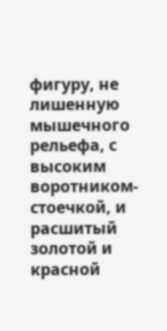фигуру, не лишенную мышечного рельефа, с высоким воротником-стоечкой, и расшитый золотой и красной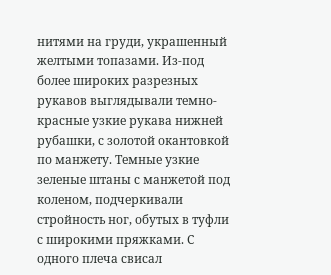нитями на груди, украшенный желтыми топазами. Из-под более широких разрезных рукавов выглядывали темно-красные узкие рукава нижней рубашки, с золотой окантовкой по манжету. Темные узкие зеленые штаны с манжетой под коленом, подчеркивали стройность ног, обутых в туфли с широкими пряжками. С одного плеча свисал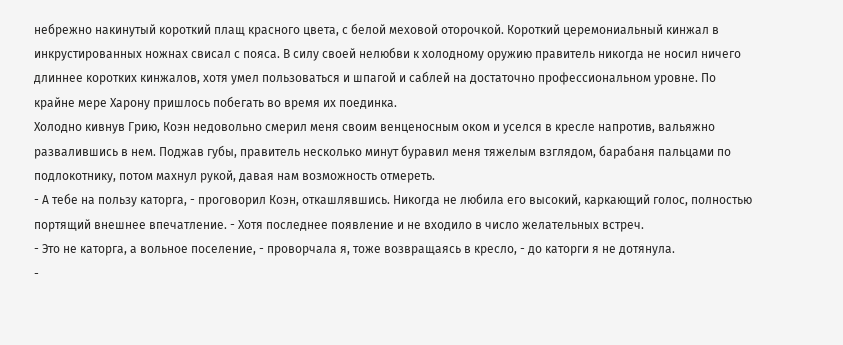небрежно накинутый короткий плащ красного цвета, с белой меховой оторочкой. Короткий церемониальный кинжал в инкрустированных ножнах свисал с пояса. В силу своей нелюбви к холодному оружию правитель никогда не носил ничего длиннее коротких кинжалов, хотя умел пользоваться и шпагой и саблей на достаточно профессиональном уровне. По крайне мере Харону пришлось побегать во время их поединка.
Холодно кивнув Грию, Коэн недовольно смерил меня своим венценосным оком и уселся в кресле напротив, вальяжно развалившись в нем. Поджав губы, правитель несколько минут буравил меня тяжелым взглядом, барабаня пальцами по подлокотнику, потом махнул рукой, давая нам возможность отмереть.
- А тебе на пользу каторга, - проговорил Коэн, откашлявшись. Никогда не любила его высокий, каркающий голос, полностью портящий внешнее впечатление. - Хотя последнее появление и не входило в число желательных встреч.
- Это не каторга, а вольное поселение, - проворчала я, тоже возвращаясь в кресло, - до каторги я не дотянула.
-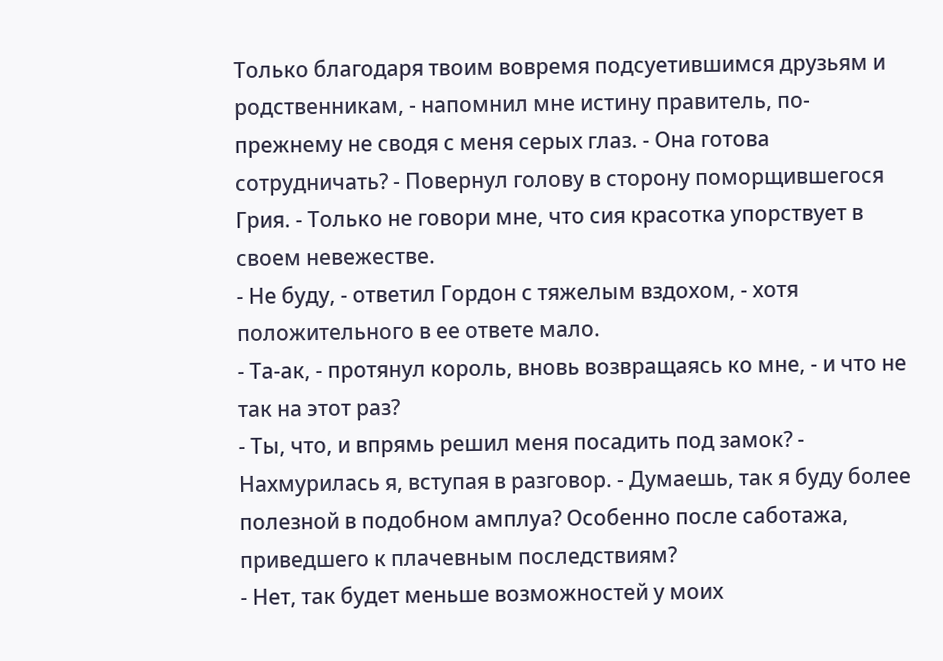Только благодаря твоим вовремя подсуетившимся друзьям и родственникам, - напомнил мне истину правитель, по-прежнему не сводя с меня серых глаз. - Она готова сотрудничать? - Повернул голову в сторону поморщившегося Грия. - Только не говори мне, что сия красотка упорствует в своем невежестве.
- Не буду, - ответил Гордон с тяжелым вздохом, - хотя положительного в ее ответе мало.
- Та-ак, - протянул король, вновь возвращаясь ко мне, - и что не так на этот раз?
- Ты, что, и впрямь решил меня посадить под замок? - Нахмурилась я, вступая в разговор. - Думаешь, так я буду более полезной в подобном амплуа? Особенно после саботажа, приведшего к плачевным последствиям?
- Нет, так будет меньше возможностей у моих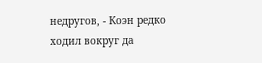недругов, - Коэн редко ходил вокруг да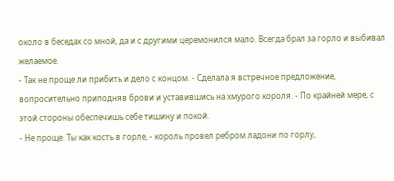около в беседах со мной, да и с другими церемонился мало. Всегда брал за горло и выбивал желаемое.
- Так не проще ли прибить и дело с концом. - Сделала я встречное предложение, вопросительно приподняв брови и уставившись на хмурого короля. - По крайней мере, с этой стороны обеспечишь себе тишину и покой.
- Не проще. Ты как кость в горле, - король провел ребром ладони по горлу,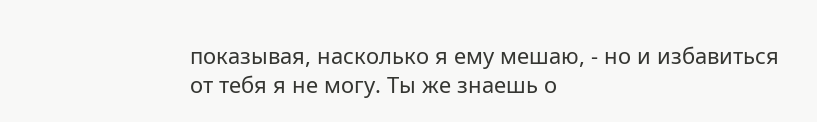показывая, насколько я ему мешаю, - но и избавиться от тебя я не могу. Ты же знаешь о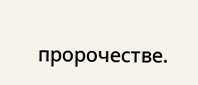пророчестве.